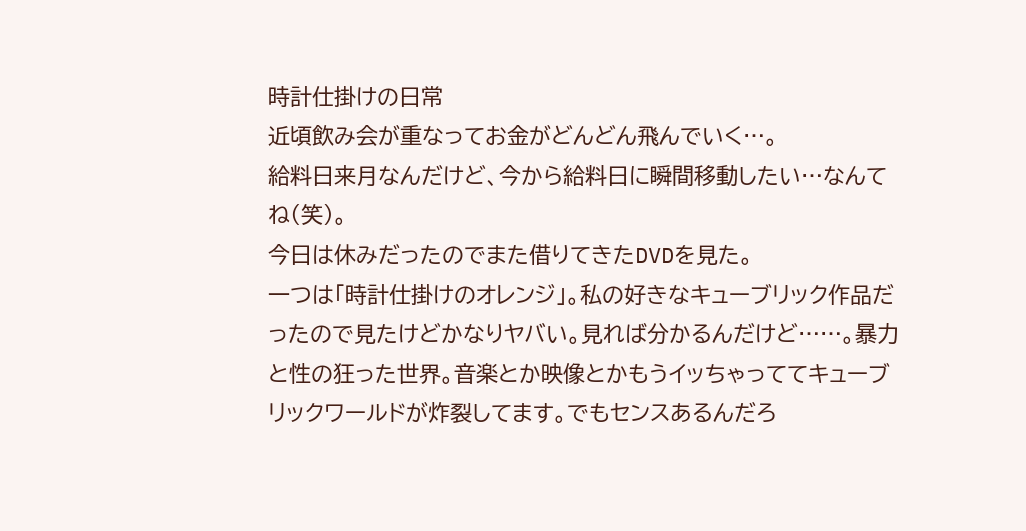時計仕掛けの日常
近頃飲み会が重なってお金がどんどん飛んでいく…。
給料日来月なんだけど、今から給料日に瞬間移動したい…なんてね(笑)。
今日は休みだったのでまた借りてきたDVDを見た。
一つは「時計仕掛けのオレンジ」。私の好きなキューブリック作品だったので見たけどかなりヤバい。見れば分かるんだけど……。暴力と性の狂った世界。音楽とか映像とかもうイッちゃっててキューブリックワールドが炸裂してます。でもセンスあるんだろ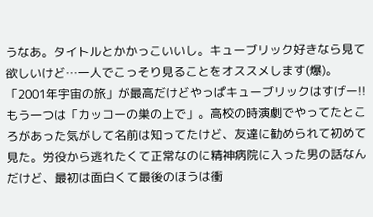うなあ。タイトルとかかっこいいし。キューブリック好きなら見て欲しいけど…一人でこっそり見ることをオススメします(爆)。「2001年宇宙の旅」が最高だけどやっぱキューブリックはすげー!!
もう一つは「カッコーの巣の上で」。高校の時演劇でやってたところがあった気がして名前は知ってたけど、友達に勧められて初めて見た。労役から逃れたくて正常なのに精神病院に入った男の話なんだけど、最初は面白くて最後のほうは衝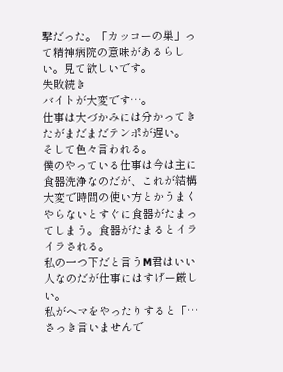撃だった。「カッコーの巣」って精神病院の意味があるらしい。見て欲しいです。
失敗続き
バイトが大変です…。
仕事は大づかみには分かってきたがまだまだテンポが遅い。
そして色々言われる。
僕のやっている仕事は今は主に食器洗浄なのだが、これが結構大変で時間の使い方とかうまくやらないとすぐに食器がたまってしまう。食器がたまるとイライラされる。
私の一つ下だと言うM君はいい人なのだが仕事にはすげー厳しい。
私がヘマをやったりすると「…さっき言いませんで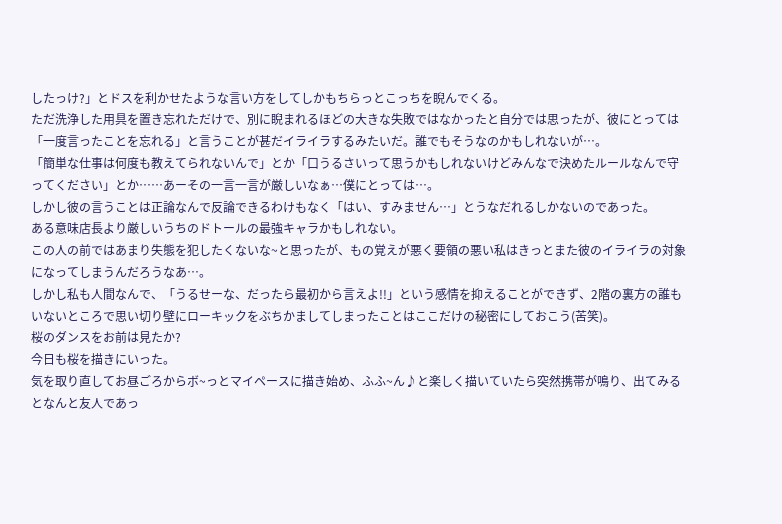したっけ?」とドスを利かせたような言い方をしてしかもちらっとこっちを睨んでくる。
ただ洗浄した用具を置き忘れただけで、別に睨まれるほどの大きな失敗ではなかったと自分では思ったが、彼にとっては「一度言ったことを忘れる」と言うことが甚だイライラするみたいだ。誰でもそうなのかもしれないが…。
「簡単な仕事は何度も教えてられないんで」とか「口うるさいって思うかもしれないけどみんなで決めたルールなんで守ってください」とか……あーその一言一言が厳しいなぁ…僕にとっては…。
しかし彼の言うことは正論なんで反論できるわけもなく「はい、すみません…」とうなだれるしかないのであった。
ある意味店長より厳しいうちのドトールの最強キャラかもしれない。
この人の前ではあまり失態を犯したくないな~と思ったが、もの覚えが悪く要領の悪い私はきっとまた彼のイライラの対象になってしまうんだろうなあ…。
しかし私も人間なんで、「うるせーな、だったら最初から言えよ!!」という感情を抑えることができず、2階の裏方の誰もいないところで思い切り壁にローキックをぶちかましてしまったことはここだけの秘密にしておこう(苦笑)。
桜のダンスをお前は見たか?
今日も桜を描きにいった。
気を取り直してお昼ごろからボ~っとマイペースに描き始め、ふふ~ん♪と楽しく描いていたら突然携帯が鳴り、出てみるとなんと友人であっ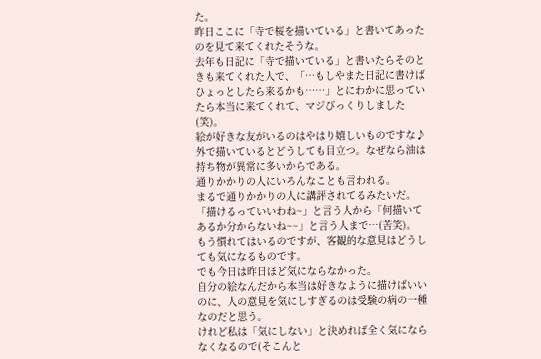た。
昨日ここに「寺で桜を描いている」と書いてあったのを見て来てくれたそうな。
去年も日記に「寺で描いている」と書いたらそのときも来てくれた人で、「…もしやまた日記に書けばひょっとしたら来るかも……」とにわかに思っていたら本当に来てくれて、マジびっくりしました(笑)。
絵が好きな友がいるのはやはり嬉しいものですな♪
外で描いているとどうしても目立つ。なぜなら油は持ち物が異常に多いからである。
通りかかりの人にいろんなことも言われる。
まるで通りかかりの人に講評されてるみたいだ。
「描けるっていいわね~」と言う人から「何描いてあるか分からないね~~」と言う人まで…(苦笑)。
もう慣れてはいるのですが、客観的な意見はどうしても気になるものです。
でも今日は昨日ほど気にならなかった。
自分の絵なんだから本当は好きなように描けばいいのに、人の意見を気にしすぎるのは受験の病の一種なのだと思う。
けれど私は「気にしない」と決めれば全く気にならなくなるので(そこんと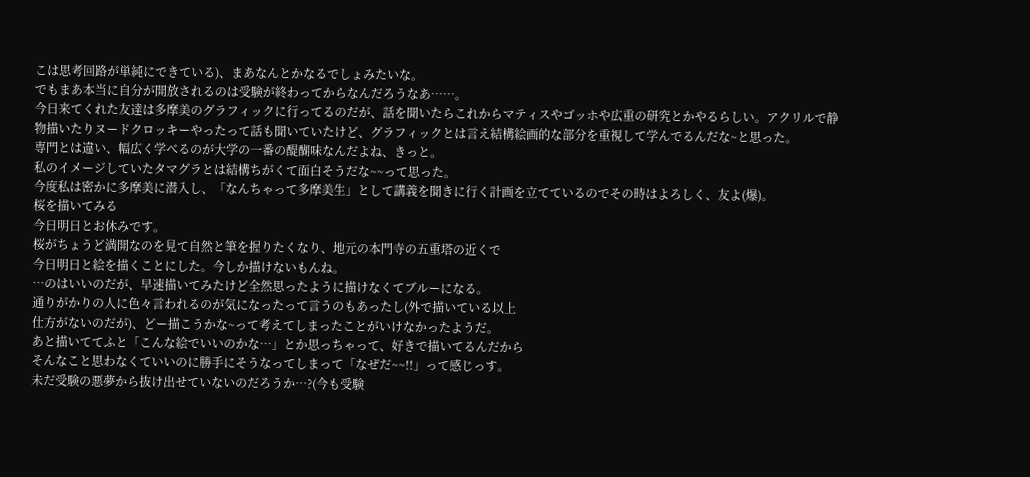こは思考回路が単純にできている)、まあなんとかなるでしょみたいな。
でもまあ本当に自分が開放されるのは受験が終わってからなんだろうなあ……。
今日来てくれた友達は多摩美のグラフィックに行ってるのだが、話を聞いたらこれからマティスやゴッホや広重の研究とかやるらしい。アクリルで静物描いたりヌードクロッキーやったって話も聞いていたけど、グラフィックとは言え結構絵画的な部分を重視して学んでるんだな~と思った。
専門とは違い、幅広く学べるのが大学の一番の醍醐味なんだよね、きっと。
私のイメージしていたタマグラとは結構ちがくて面白そうだな~~って思った。
今度私は密かに多摩美に潜入し、「なんちゃって多摩美生」として講義を聞きに行く計画を立てているのでその時はよろしく、友よ(爆)。
桜を描いてみる
今日明日とお休みです。
桜がちょうど満開なのを見て自然と筆を握りたくなり、地元の本門寺の五重塔の近くで
今日明日と絵を描くことにした。今しか描けないもんね。
…のはいいのだが、早速描いてみたけど全然思ったように描けなくてブルーになる。
通りがかりの人に色々言われるのが気になったって言うのもあったし(外で描いている以上
仕方がないのだが)、どー描こうかな~って考えてしまったことがいけなかったようだ。
あと描いててふと「こんな絵でいいのかな…」とか思っちゃって、好きで描いてるんだから
そんなこと思わなくていいのに勝手にそうなってしまって「なぜだ~~!!」って感じっす。
未だ受験の悪夢から抜け出せていないのだろうか…?(今も受験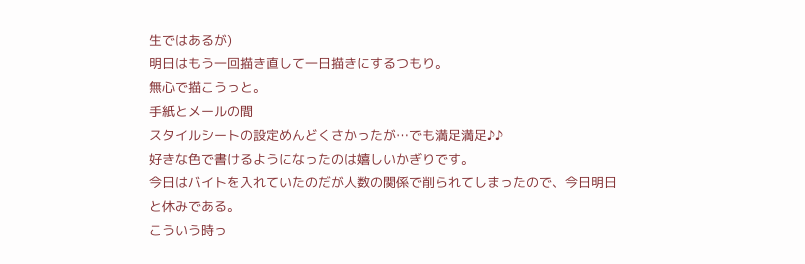生ではあるが)
明日はもう一回描き直して一日描きにするつもり。
無心で描こうっと。
手紙とメールの間
スタイルシートの設定めんどくさかったが…でも満足満足♪♪
好きな色で書けるようになったのは嬉しいかぎりです。
今日はバイトを入れていたのだが人数の関係で削られてしまったので、今日明日と休みである。
こういう時っ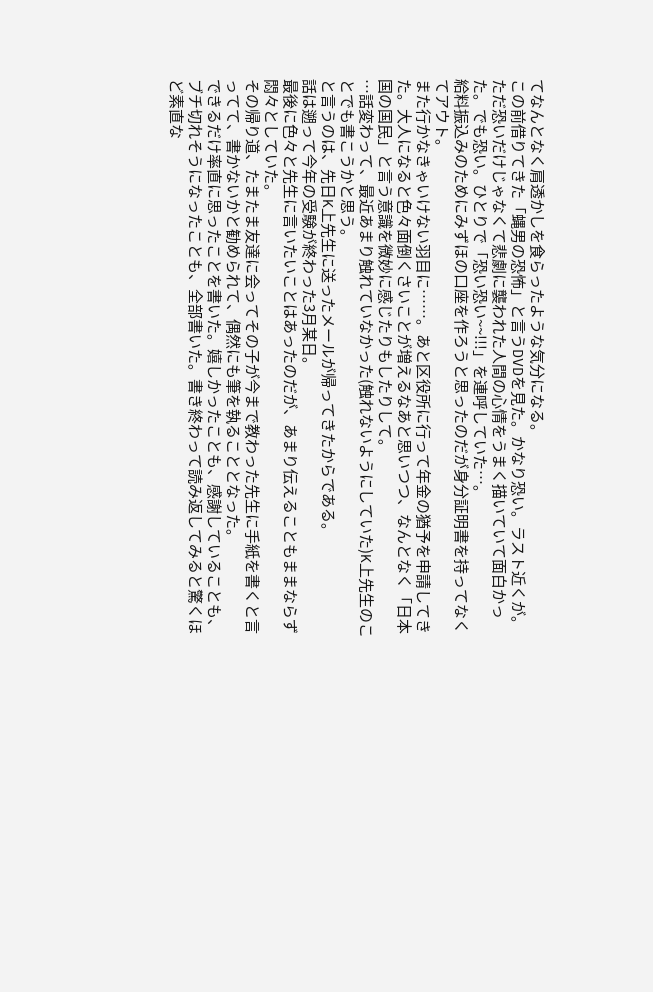てなんとなく肩透かしを食らったような気分になる。
この前借りてきた「蝿男の恐怖」と言うDVDを見た。かなり恐い。ラスト近くが。ただ恐いだけじゃなくて悲劇に襲われた人間の心情をうまく描いていて面白かった。でも恐い。ひとりで「恐い恐い~~!!!」を連呼していた…。
給料振込みのためにみずほの口座を作ろうと思ったのだが身分証明書を持ってなくてアウト。
また行かなきゃいけない羽目に……。あと区役所に行って年金の猶予を申請してきた。大人になると色々面倒くさいことが増えるなあと思いつつ、なんとなく「日本国の国民」と言う意識を微妙に感じたりもしたりして。
…話変わって、最近あまり触れていなかった(触れないようにしていた)K上先生のことでも書こうかと思う。
と言うのは、先日K上先生に送ったメールが帰ってきたからである。
話は遡って今年の受験が終わった3月某日。
最後に色々と先生に言いたいことはあったのだが、あまり伝えることもままならず悶々としていた。
その帰り道、たまたま友達に会ってその子が今まで教わった先生に手紙を書くと言ってて、書かないかと勧められて、偶然にも筆を執ることとなった。
できるだけ率直に思ったことを書いた。嬉しかったことも、感謝していることも、ブチ切れそうになったことも、全部書いた。書き終わって読み返してみると驚くほど素直な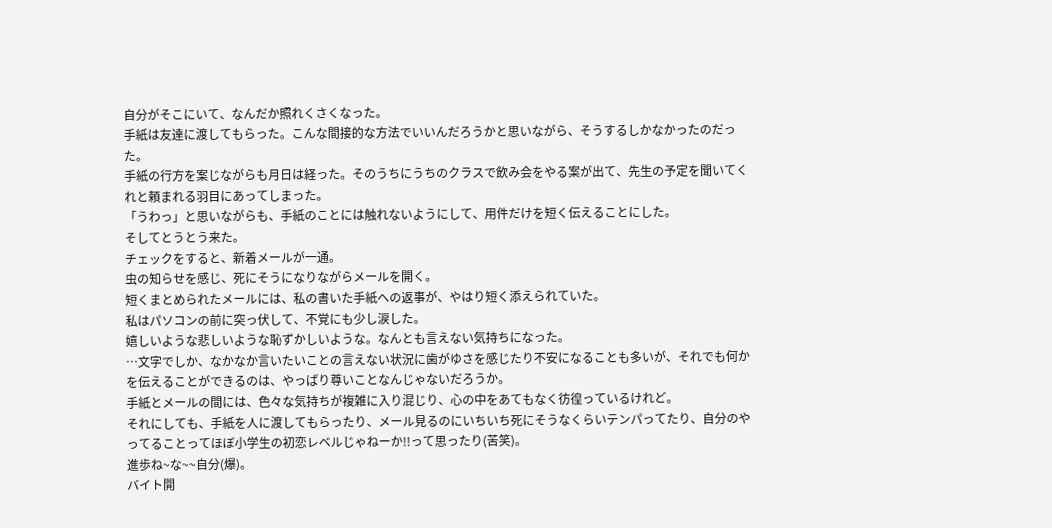自分がそこにいて、なんだか照れくさくなった。
手紙は友達に渡してもらった。こんな間接的な方法でいいんだろうかと思いながら、そうするしかなかったのだった。
手紙の行方を案じながらも月日は経った。そのうちにうちのクラスで飲み会をやる案が出て、先生の予定を聞いてくれと頼まれる羽目にあってしまった。
「うわっ」と思いながらも、手紙のことには触れないようにして、用件だけを短く伝えることにした。
そしてとうとう来た。
チェックをすると、新着メールが一通。
虫の知らせを感じ、死にそうになりながらメールを開く。
短くまとめられたメールには、私の書いた手紙への返事が、やはり短く添えられていた。
私はパソコンの前に突っ伏して、不覚にも少し涙した。
嬉しいような悲しいような恥ずかしいような。なんとも言えない気持ちになった。
…文字でしか、なかなか言いたいことの言えない状況に歯がゆさを感じたり不安になることも多いが、それでも何かを伝えることができるのは、やっぱり尊いことなんじゃないだろうか。
手紙とメールの間には、色々な気持ちが複雑に入り混じり、心の中をあてもなく彷徨っているけれど。
それにしても、手紙を人に渡してもらったり、メール見るのにいちいち死にそうなくらいテンパってたり、自分のやってることってほぼ小学生の初恋レベルじゃねーか!!って思ったり(苦笑)。
進歩ね~な~~自分(爆)。
バイト開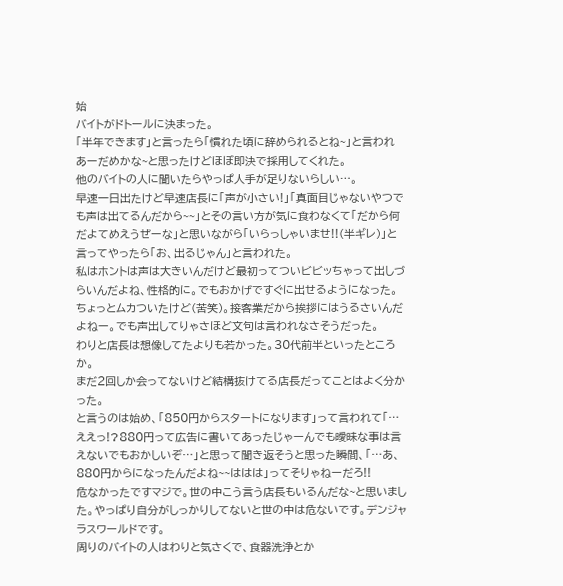始
バイトがドトールに決まった。
「半年できます」と言ったら「慣れた頃に辞められるとね~」と言われ
あーだめかな~と思ったけどほぼ即決で採用してくれた。
他のバイトの人に聞いたらやっぱ人手が足りないらしい…。
早速一日出たけど早速店長に「声が小さい!」「真面目じゃないやつでも声は出てるんだから~~」とその言い方が気に食わなくて「だから何だよてめえうぜーな」と思いながら「いらっしゃいませ!!(半ギレ)」と言ってやったら「お、出るじゃん」と言われた。
私はホントは声は大きいんだけど最初ってついビビッちゃって出しづらいんだよね、性格的に。でもおかげですぐに出せるようになった。ちょっとムカついたけど(苦笑)。接客業だから挨拶にはうるさいんだよねー。でも声出してりゃさほど文句は言われなさそうだった。
わりと店長は想像してたよりも若かった。30代前半といったところか。
まだ2回しか会ってないけど結構抜けてる店長だってことはよく分かった。
と言うのは始め、「850円からスタートになります」って言われて「…ええっ!?880円って広告に書いてあったじゃーんでも曖昧な事は言えないでもおかしいぞ…」と思って聞き返そうと思った瞬間、「…あ、880円からになったんだよね~~ははは」ってそりゃねーだろ!!
危なかったですマジで。世の中こう言う店長もいるんだな~と思いました。やっぱり自分がしっかりしてないと世の中は危ないです。デンジャラスワールドです。
周りのバイトの人はわりと気さくで、食器洗浄とか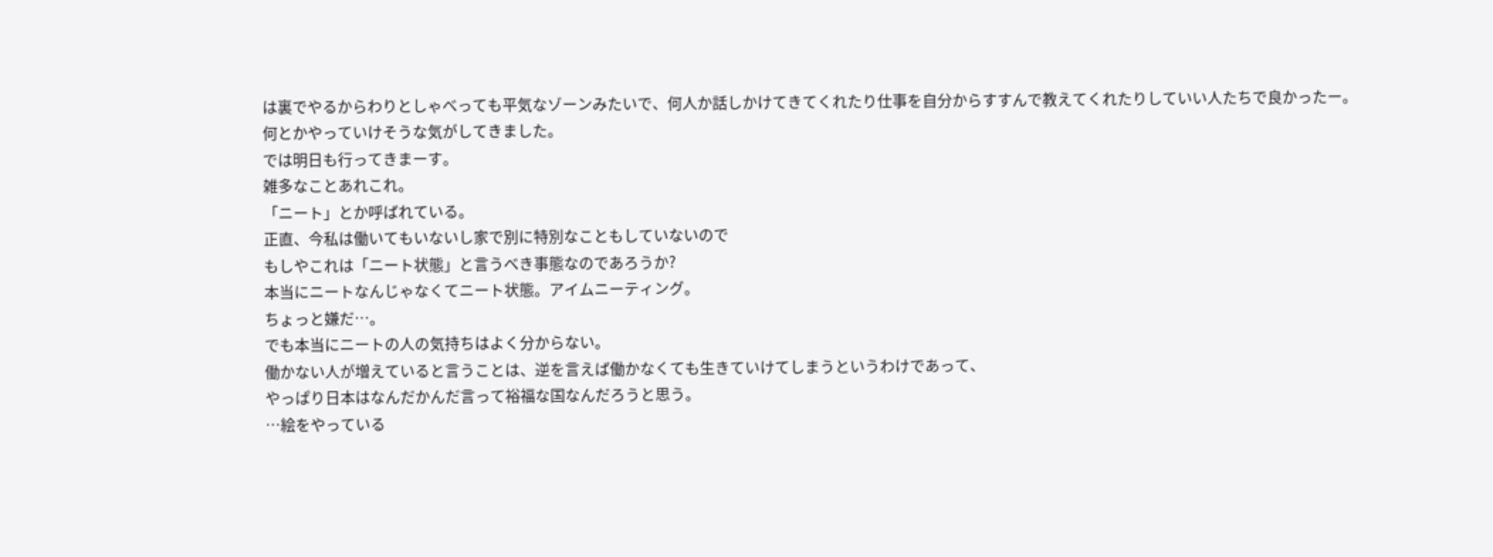は裏でやるからわりとしゃべっても平気なゾーンみたいで、何人か話しかけてきてくれたり仕事を自分からすすんで教えてくれたりしていい人たちで良かったー。
何とかやっていけそうな気がしてきました。
では明日も行ってきまーす。
雑多なことあれこれ。
「ニート」とか呼ばれている。
正直、今私は働いてもいないし家で別に特別なこともしていないので
もしやこれは「ニート状態」と言うべき事態なのであろうか?
本当にニートなんじゃなくてニート状態。アイムニーティング。
ちょっと嫌だ…。
でも本当にニートの人の気持ちはよく分からない。
働かない人が増えていると言うことは、逆を言えば働かなくても生きていけてしまうというわけであって、
やっぱり日本はなんだかんだ言って裕福な国なんだろうと思う。
…絵をやっている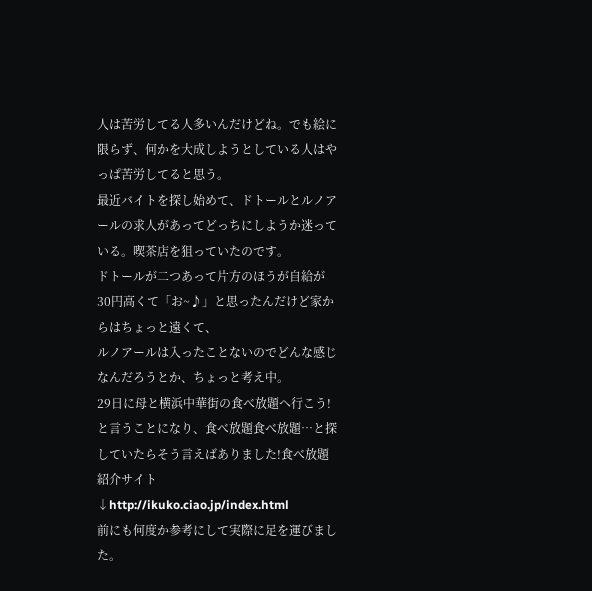人は苦労してる人多いんだけどね。でも絵に限らず、何かを大成しようとしている人はやっぱ苦労してると思う。
最近バイトを探し始めて、ドトールとルノアールの求人があってどっちにしようか迷っている。喫茶店を狙っていたのです。
ドトールが二つあって片方のほうが自給が30円高くて「お~♪」と思ったんだけど家からはちょっと遠くて、
ルノアールは入ったことないのでどんな感じなんだろうとか、ちょっと考え中。
29日に母と横浜中華街の食べ放題へ行こう!と言うことになり、食べ放題食べ放題…と探していたらそう言えばありました!食べ放題紹介サイト↓http://ikuko.ciao.jp/index.html
前にも何度か参考にして実際に足を運びました。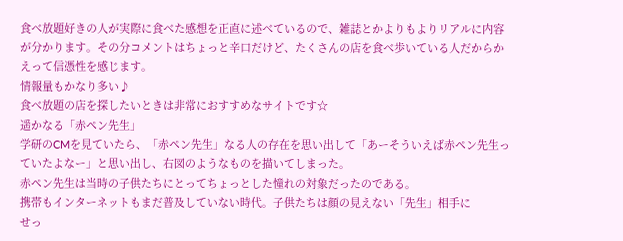食べ放題好きの人が実際に食べた感想を正直に述べているので、雑誌とかよりもよりリアルに内容が分かります。その分コメントはちょっと辛口だけど、たくさんの店を食べ歩いている人だからかえって信憑性を感じます。
情報量もかなり多い♪
食べ放題の店を探したいときは非常におすすめなサイトです☆
遥かなる「赤ペン先生」
学研のCMを見ていたら、「赤ペン先生」なる人の存在を思い出して「あーそういえば赤ペン先生っていたよなー」と思い出し、右図のようなものを描いてしまった。
赤ペン先生は当時の子供たちにとってちょっとした憧れの対象だったのである。
携帯もインターネットもまだ普及していない時代。子供たちは顔の見えない「先生」相手に
せっ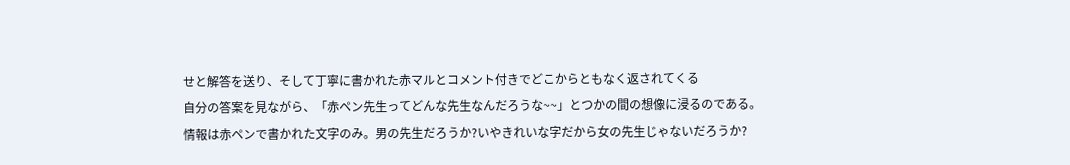せと解答を送り、そして丁寧に書かれた赤マルとコメント付きでどこからともなく返されてくる
自分の答案を見ながら、「赤ペン先生ってどんな先生なんだろうな~~」とつかの間の想像に浸るのである。
情報は赤ペンで書かれた文字のみ。男の先生だろうか?いやきれいな字だから女の先生じゃないだろうか?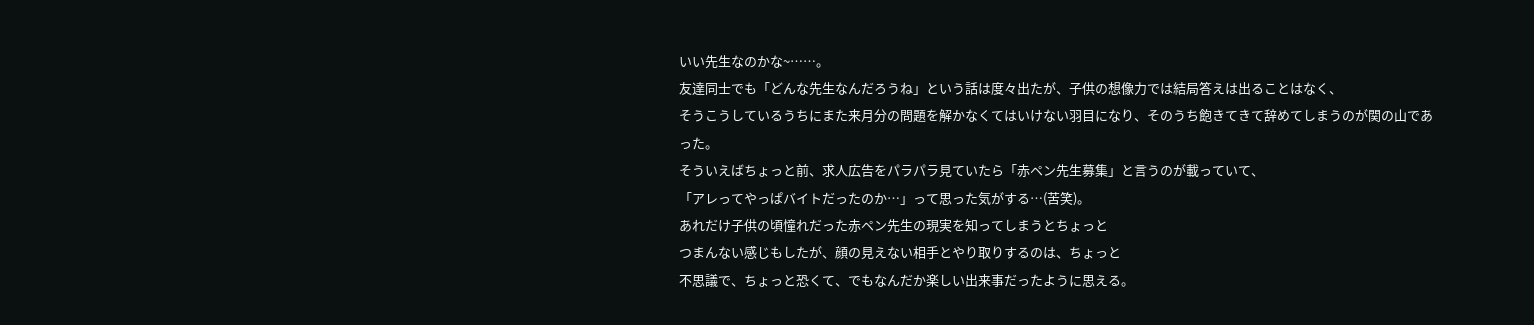いい先生なのかな~……。
友達同士でも「どんな先生なんだろうね」という話は度々出たが、子供の想像力では結局答えは出ることはなく、
そうこうしているうちにまた来月分の問題を解かなくてはいけない羽目になり、そのうち飽きてきて辞めてしまうのが関の山であった。
そういえばちょっと前、求人広告をパラパラ見ていたら「赤ペン先生募集」と言うのが載っていて、
「アレってやっぱバイトだったのか…」って思った気がする…(苦笑)。
あれだけ子供の頃憧れだった赤ペン先生の現実を知ってしまうとちょっと
つまんない感じもしたが、顔の見えない相手とやり取りするのは、ちょっと
不思議で、ちょっと恐くて、でもなんだか楽しい出来事だったように思える。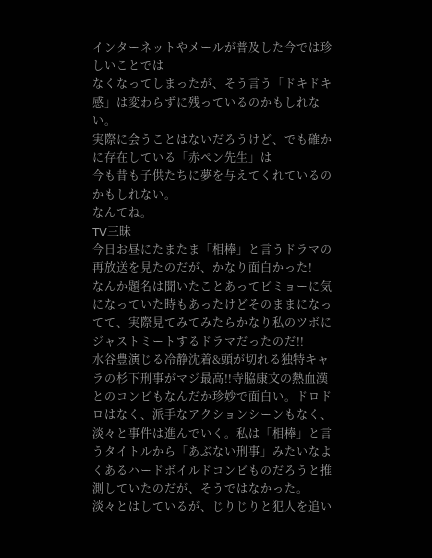インターネットやメールが普及した今では珍しいことでは
なくなってしまったが、そう言う「ドキドキ感」は変わらずに残っているのかもしれない。
実際に会うことはないだろうけど、でも確かに存在している「赤ペン先生」は
今も昔も子供たちに夢を与えてくれているのかもしれない。
なんてね。
TV三昧
今日お昼にたまたま「相棒」と言うドラマの再放送を見たのだが、かなり面白かった!
なんか題名は聞いたことあってビミョーに気になっていた時もあったけどそのままになってて、実際見てみてみたらかなり私のツボにジャストミートするドラマだったのだ!!
水谷豊演じる冷静沈着&頭が切れる独特キャラの杉下刑事がマジ最高!!寺脇康文の熱血漢とのコンビもなんだか珍妙で面白い。ドロドロはなく、派手なアクションシーンもなく、淡々と事件は進んでいく。私は「相棒」と言うタイトルから「あぶない刑事」みたいなよくあるハードボイルドコンビものだろうと推測していたのだが、そうではなかった。
淡々とはしているが、じりじりと犯人を追い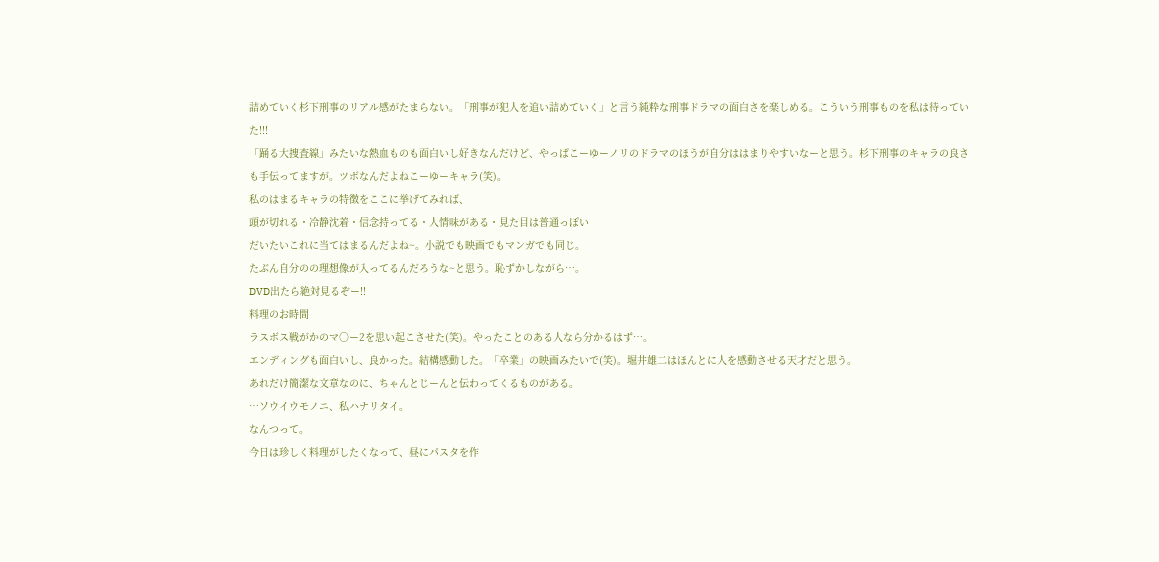詰めていく杉下刑事のリアル感がたまらない。「刑事が犯人を追い詰めていく」と言う純粋な刑事ドラマの面白さを楽しめる。こういう刑事ものを私は待っていた!!!
「踊る大捜査線」みたいな熱血ものも面白いし好きなんだけど、やっぱこーゆーノリのドラマのほうが自分ははまりやすいなーと思う。杉下刑事のキャラの良さも手伝ってますが。ツボなんだよねこーゆーキャラ(笑)。
私のはまるキャラの特徴をここに挙げてみれば、
頭が切れる・冷静沈着・信念持ってる・人情味がある・見た目は普通っぽい
だいたいこれに当てはまるんだよね~。小説でも映画でもマンガでも同じ。
たぶん自分のの理想像が入ってるんだろうな~と思う。恥ずかしながら…。
DVD出たら絶対見るぞー!!
料理のお時間
ラスボス戦がかのマ○ー2を思い起こさせた(笑)。やったことのある人なら分かるはず…。
エンディングも面白いし、良かった。結構感動した。「卒業」の映画みたいで(笑)。堀井雄二はほんとに人を感動させる天才だと思う。
あれだけ簡潔な文章なのに、ちゃんとじーんと伝わってくるものがある。
…ソウイウモノニ、私ハナリタイ。
なんつって。
今日は珍しく料理がしたくなって、昼にパスタを作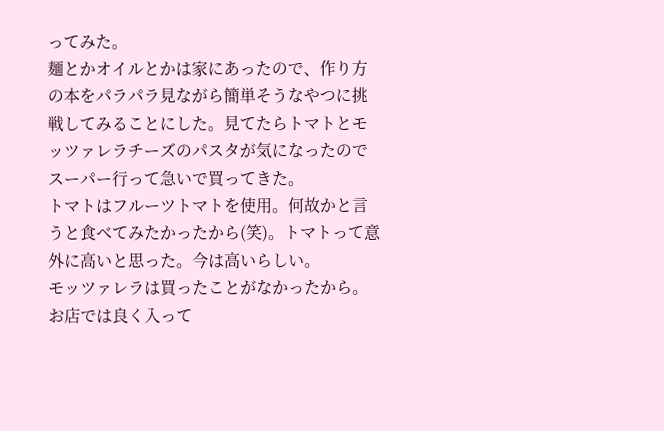ってみた。
麺とかオイルとかは家にあったので、作り方の本をパラパラ見ながら簡単そうなやつに挑戦してみることにした。見てたらトマトとモッツァレラチーズのパスタが気になったのでスーパー行って急いで買ってきた。
トマトはフルーツトマトを使用。何故かと言うと食べてみたかったから(笑)。トマトって意外に高いと思った。今は高いらしい。
モッツァレラは買ったことがなかったから。お店では良く入って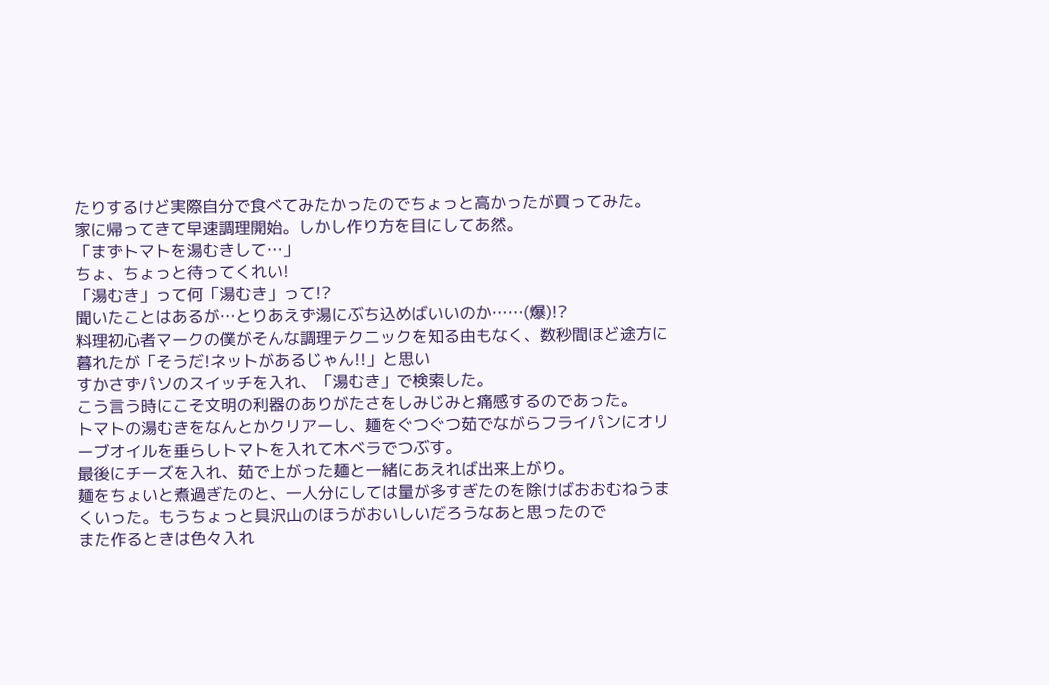たりするけど実際自分で食べてみたかったのでちょっと高かったが買ってみた。
家に帰ってきて早速調理開始。しかし作り方を目にしてあ然。
「まずトマトを湯むきして…」
ちょ、ちょっと待ってくれい!
「湯むき」って何「湯むき」って!?
聞いたことはあるが…とりあえず湯にぶち込めばいいのか……(爆)!?
料理初心者マークの僕がそんな調理テクニックを知る由もなく、数秒間ほど途方に暮れたが「そうだ!ネットがあるじゃん!!」と思い
すかさずパソのスイッチを入れ、「湯むき」で検索した。
こう言う時にこそ文明の利器のありがたさをしみじみと痛感するのであった。
トマトの湯むきをなんとかクリアーし、麺をぐつぐつ茹でながらフライパンにオリーブオイルを垂らしトマトを入れて木ベラでつぶす。
最後にチーズを入れ、茹で上がった麺と一緒にあえれば出来上がり。
麺をちょいと煮過ぎたのと、一人分にしては量が多すぎたのを除けばおおむねうまくいった。もうちょっと具沢山のほうがおいしいだろうなあと思ったので
また作るときは色々入れ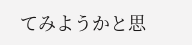てみようかと思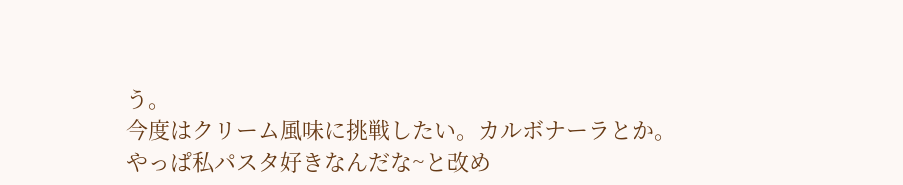う。
今度はクリーム風味に挑戦したい。カルボナーラとか。
やっぱ私パスタ好きなんだな~と改め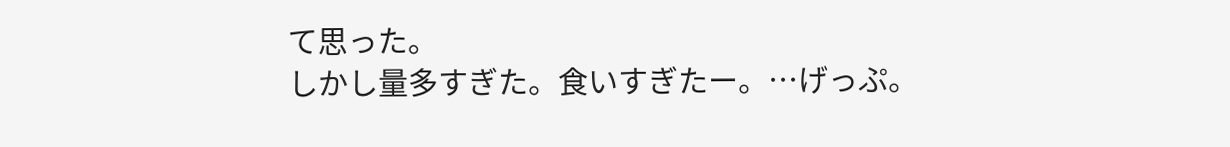て思った。
しかし量多すぎた。食いすぎたー。…げっぷ。